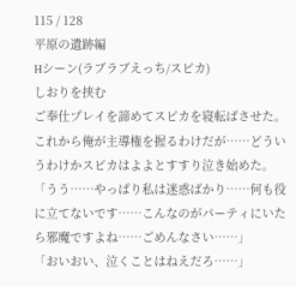115 / 128
平原の遺跡編
Hシーン(ラブラブえっち/スピカ)
しおりを挟む
ご奉仕プレイを諦めてスピカを寝転ばさせた。これから俺が主導権を握るわけだが……どういうわけかスピカはよよとすすり泣き始めた。
「うう……やっぱり私は迷惑ばかり……何も役に立てないです……こんなのがパーティにいたら邪魔ですよね……ごめんなさい……」
「おいおい、泣くことはねえだろ……」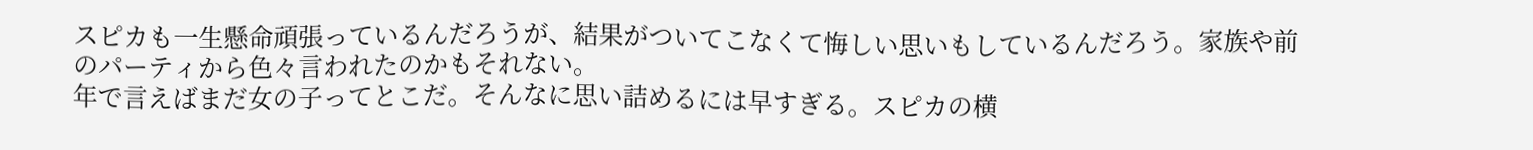スピカも一生懸命頑張っているんだろうが、結果がついてこなくて悔しい思いもしているんだろう。家族や前のパーティから色々言われたのかもそれない。
年で言えばまだ女の子ってとこだ。そんなに思い詰めるには早すぎる。スピカの横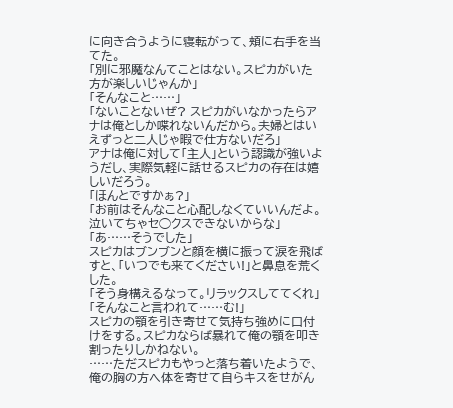に向き合うように寝転がって、頬に右手を当てた。
「別に邪魔なんてことはない。スピカがいた方が楽しいじゃんか」
「そんなこと……」
「ないことないぜ? スピカがいなかったらアナは俺としか喋れないんだから。夫婦とはいえずっと二人じゃ暇で仕方ないだろ」
アナは俺に対して「主人」という認識が強いようだし、実際気軽に話せるスピカの存在は嬉しいだろう。
「ほんとですかぁ?」
「お前はそんなこと心配しなくていいんだよ。泣いてちゃセ◯クスできないからな」
「あ……そうでした」
スピカはブンブンと顔を横に振って涙を飛ばすと、「いつでも来てください!」と鼻息を荒くした。
「そう身構えるなって。リラックスしててくれ」
「そんなこと言われて……む!」
スピカの顎を引き寄せて気持ち強めに口付けをする。スピカならば暴れて俺の顎を叩き割ったりしかねない。
……ただスピカもやっと落ち着いたようで、俺の胸の方へ体を寄せて自らキスをせがん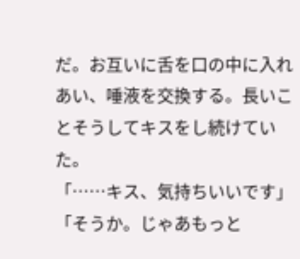だ。お互いに舌を口の中に入れあい、唾液を交換する。長いことそうしてキスをし続けていた。
「……キス、気持ちいいです」
「そうか。じゃあもっと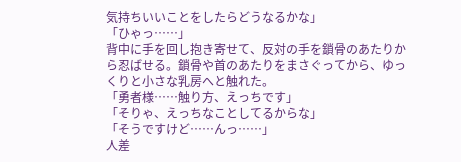気持ちいいことをしたらどうなるかな」
「ひゃっ……」
背中に手を回し抱き寄せて、反対の手を鎖骨のあたりから忍ばせる。鎖骨や首のあたりをまさぐってから、ゆっくりと小さな乳房へと触れた。
「勇者様……触り方、えっちです」
「そりゃ、えっちなことしてるからな」
「そうですけど……んっ……」
人差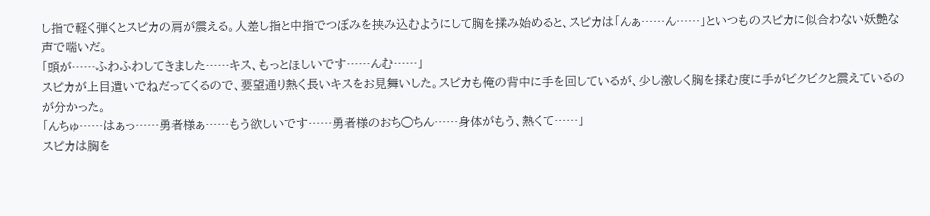し指で軽く弾くとスピカの肩が震える。人差し指と中指でつぼみを挟み込むようにして胸を揉み始めると、スピカは「んぁ……ん……」といつものスピカに似合わない妖艶な声で喘いだ。
「頭が……ふわふわしてきました……キス、もっとほしいです……んむ……」
スピカが上目遣いでねだってくるので、要望通り熱く長いキスをお見舞いした。スピカも俺の背中に手を回しているが、少し激しく胸を揉む度に手がビクビクと震えているのが分かった。
「んちゅ……はぁっ……勇者様ぁ……もう欲しいです……勇者様のおち◯ちん……身体がもう、熱くて……」
スピカは胸を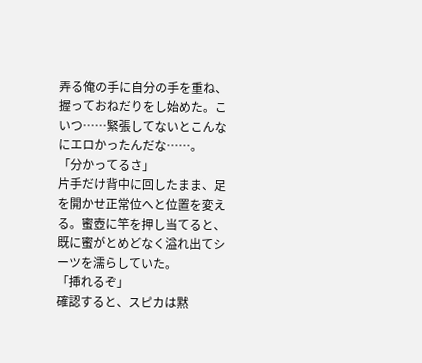弄る俺の手に自分の手を重ね、握っておねだりをし始めた。こいつ……緊張してないとこんなにエロかったんだな……。
「分かってるさ」
片手だけ背中に回したまま、足を開かせ正常位へと位置を変える。蜜壺に竿を押し当てると、既に蜜がとめどなく溢れ出てシーツを濡らしていた。
「挿れるぞ」
確認すると、スピカは黙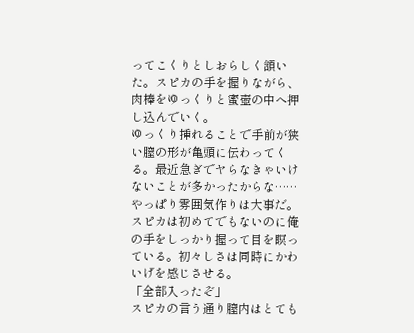ってこくりとしおらしく頷いた。スピカの手を握りながら、肉棒をゆっくりと蜜壺の中へ押し込んでいく。
ゆっくり挿れることで手前が狭い膣の形が亀頭に伝わってくる。最近急ぎでヤらなきゃいけないことが多かったからな……やっぱり雰囲気作りは大事だ。
スピカは初めてでもないのに俺の手をしっかり握って目を瞑っている。初々しさは同時にかわいげを感じさせる。
「全部入ったぞ」
スピカの言う通り膣内はとても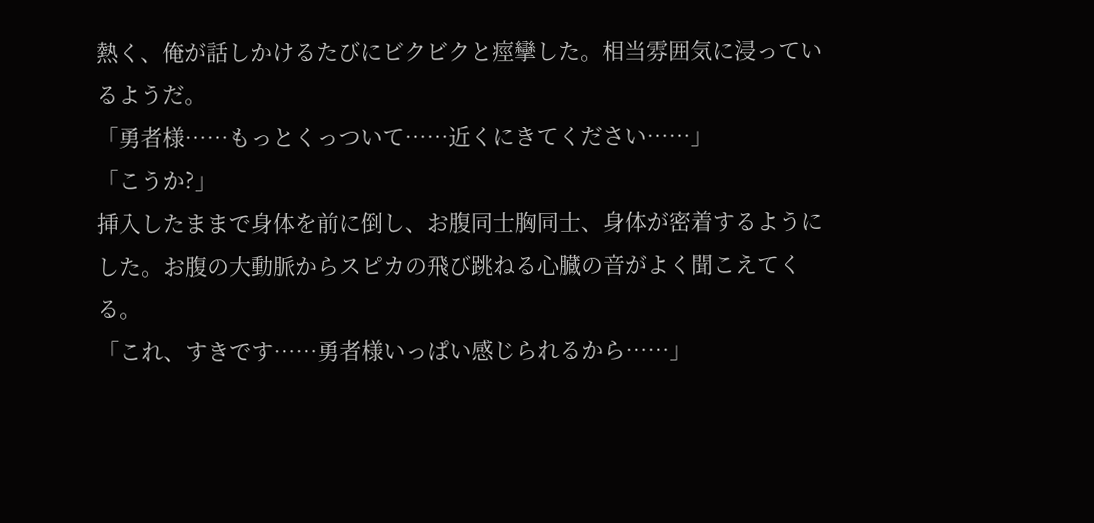熱く、俺が話しかけるたびにビクビクと痙攣した。相当雰囲気に浸っているようだ。
「勇者様……もっとくっついて……近くにきてください……」
「こうか?」
挿入したままで身体を前に倒し、お腹同士胸同士、身体が密着するようにした。お腹の大動脈からスピカの飛び跳ねる心臓の音がよく聞こえてくる。
「これ、すきです……勇者様いっぱい感じられるから……」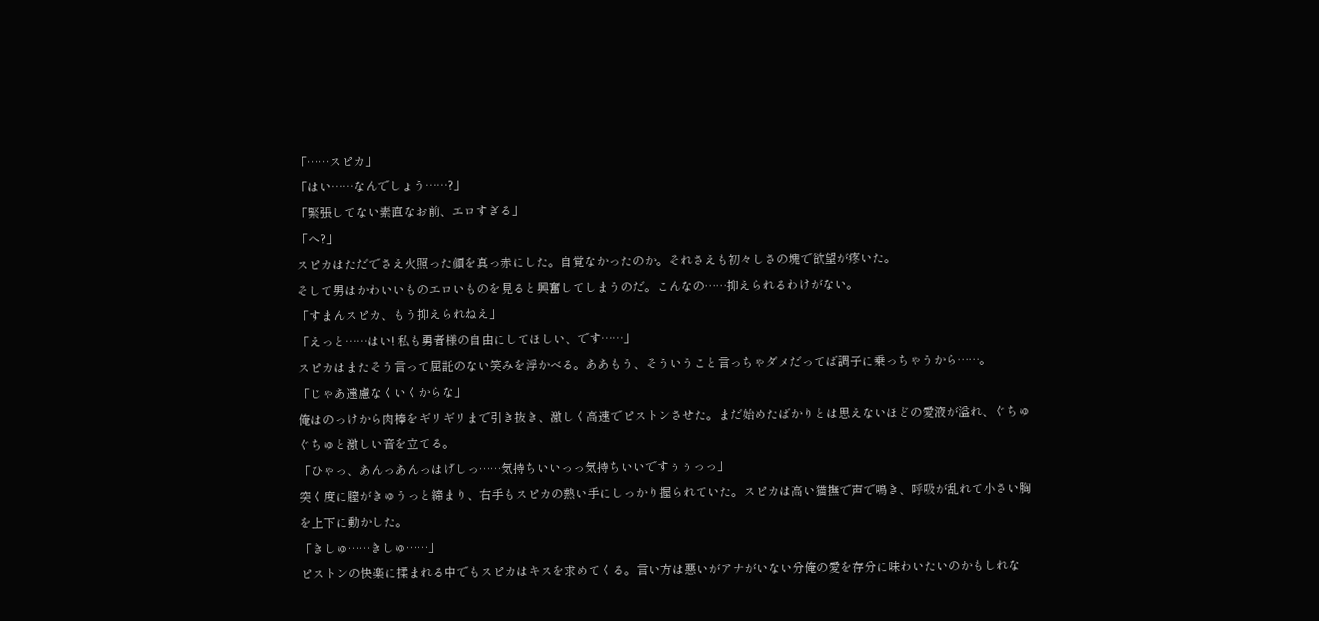「……スピカ」
「はい……なんでしょう……?」
「緊張してない素直なお前、エロすぎる」
「へ?」
スピカはただでさえ火照った顔を真っ赤にした。自覚なかったのか。それさえも初々しさの塊で欲望が疼いた。
そして男はかわいいものエロいものを見ると興奮してしまうのだ。こんなの……抑えられるわけがない。
「すまんスピカ、もう抑えられねえ」
「えっと……はい! 私も勇者様の自由にしてほしい、です……」
スピカはまたそう言って屈託のない笑みを浮かべる。ああもう、そういうこと言っちゃダメだってば調子に乗っちゃうから……。
「じゃあ遠慮なくいくからな」
俺はのっけから肉棒をギリギリまで引き抜き、激しく高速でピストンさせた。まだ始めたばかりとは思えないほどの愛液が溢れ、ぐちゅぐちゅと激しい音を立てる。
「ひゃっ、あんっあんっはげしっ……気持ちいいっっ気持ちいいですぅぅっっ」
突く度に膣がきゅうっと締まり、右手もスピカの熱い手にしっかり握られていた。スピカは高い猫撫で声で鳴き、呼吸が乱れて小さい胸を上下に動かした。
「きしゅ……きしゅ……」
ピストンの快楽に揉まれる中でもスピカはキスを求めてくる。言い方は悪いがアナがいない分俺の愛を存分に味わいたいのかもしれな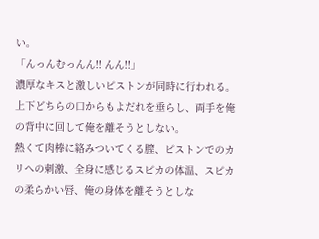い。
「んっんむっんん!! んん!!」
濃厚なキスと激しいピストンが同時に行われる。上下どちらの口からもよだれを垂らし、両手を俺の背中に回して俺を離そうとしない。
熱くて肉棒に絡みついてくる膣、ピストンでのカリへの刺激、全身に感じるスピカの体温、スピカの柔らかい唇、俺の身体を離そうとしな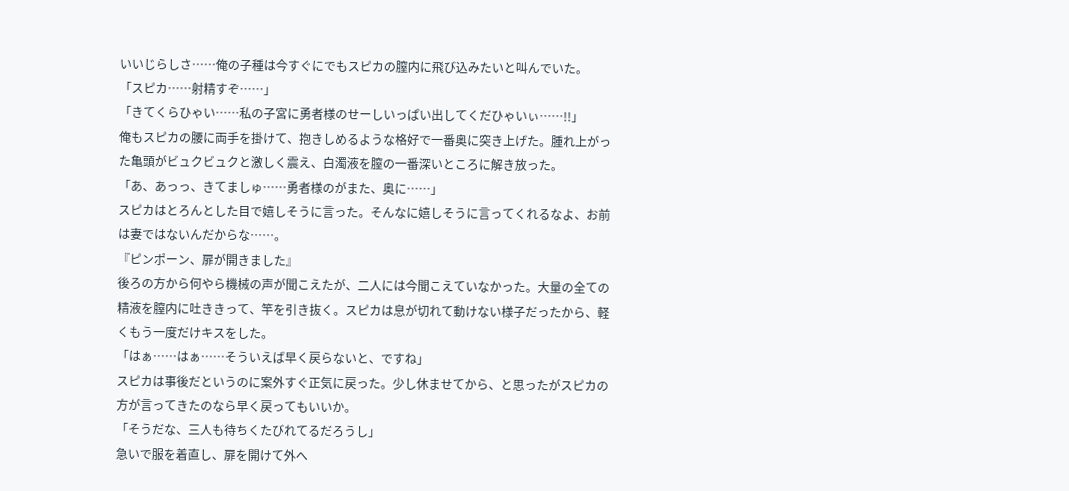いいじらしさ……俺の子種は今すぐにでもスピカの膣内に飛び込みたいと叫んでいた。
「スピカ……射精すぞ……」
「きてくらひゃい……私の子宮に勇者様のせーしいっぱい出してくだひゃいぃ……!!」
俺もスピカの腰に両手を掛けて、抱きしめるような格好で一番奥に突き上げた。腫れ上がった亀頭がビュクビュクと激しく震え、白濁液を膣の一番深いところに解き放った。
「あ、あっっ、きてましゅ……勇者様のがまた、奥に……」
スピカはとろんとした目で嬉しそうに言った。そんなに嬉しそうに言ってくれるなよ、お前は妻ではないんだからな……。
『ピンポーン、扉が開きました』
後ろの方から何やら機械の声が聞こえたが、二人には今聞こえていなかった。大量の全ての精液を膣内に吐ききって、竿を引き抜く。スピカは息が切れて動けない様子だったから、軽くもう一度だけキスをした。
「はぁ……はぁ……そういえば早く戻らないと、ですね」
スピカは事後だというのに案外すぐ正気に戻った。少し休ませてから、と思ったがスピカの方が言ってきたのなら早く戻ってもいいか。
「そうだな、三人も待ちくたびれてるだろうし」
急いで服を着直し、扉を開けて外へ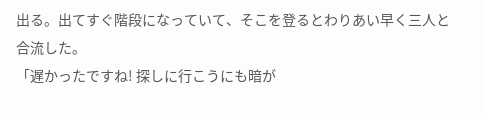出る。出てすぐ階段になっていて、そこを登るとわりあい早く三人と合流した。
「遅かったですね! 探しに行こうにも暗が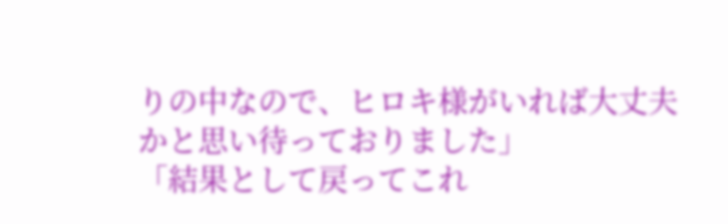りの中なので、ヒロキ様がいれば大丈夫かと思い待っておりました」
「結果として戻ってこれ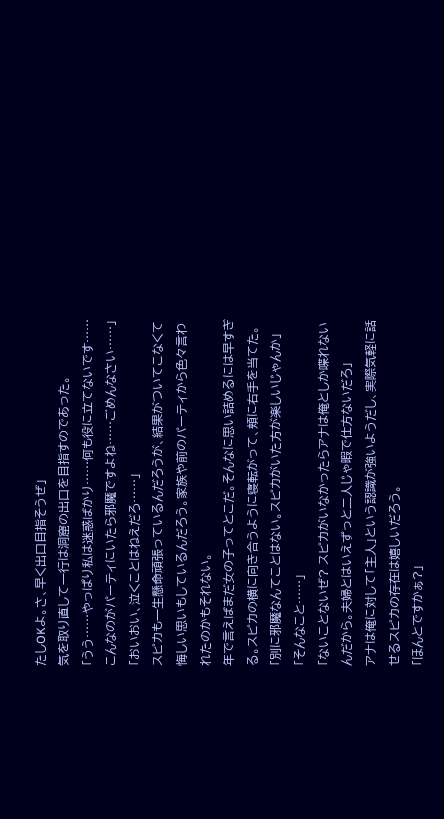たしOKよ。さ、早く出口目指そうぜ」
気を取り直して一行は洞窟の出口を目指すのであった。
「うう……やっぱり私は迷惑ばかり……何も役に立てないです……こんなのがパーティにいたら邪魔ですよね……ごめんなさい……」
「おいおい、泣くことはねえだろ……」
スピカも一生懸命頑張っているんだろうが、結果がついてこなくて悔しい思いもしているんだろう。家族や前のパーティから色々言われたのかもそれない。
年で言えばまだ女の子ってとこだ。そんなに思い詰めるには早すぎる。スピカの横に向き合うように寝転がって、頬に右手を当てた。
「別に邪魔なんてことはない。スピカがいた方が楽しいじゃんか」
「そんなこと……」
「ないことないぜ? スピカがいなかったらアナは俺としか喋れないんだから。夫婦とはいえずっと二人じゃ暇で仕方ないだろ」
アナは俺に対して「主人」という認識が強いようだし、実際気軽に話せるスピカの存在は嬉しいだろう。
「ほんとですかぁ?」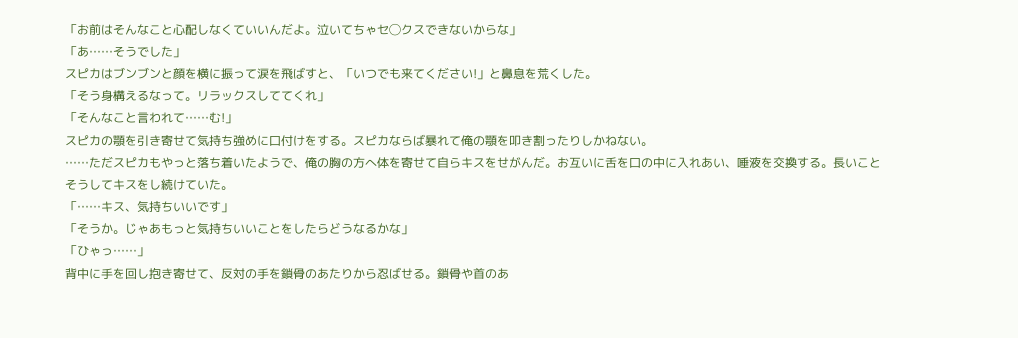「お前はそんなこと心配しなくていいんだよ。泣いてちゃセ◯クスできないからな」
「あ……そうでした」
スピカはブンブンと顔を横に振って涙を飛ばすと、「いつでも来てください!」と鼻息を荒くした。
「そう身構えるなって。リラックスしててくれ」
「そんなこと言われて……む!」
スピカの顎を引き寄せて気持ち強めに口付けをする。スピカならば暴れて俺の顎を叩き割ったりしかねない。
……ただスピカもやっと落ち着いたようで、俺の胸の方へ体を寄せて自らキスをせがんだ。お互いに舌を口の中に入れあい、唾液を交換する。長いことそうしてキスをし続けていた。
「……キス、気持ちいいです」
「そうか。じゃあもっと気持ちいいことをしたらどうなるかな」
「ひゃっ……」
背中に手を回し抱き寄せて、反対の手を鎖骨のあたりから忍ばせる。鎖骨や首のあ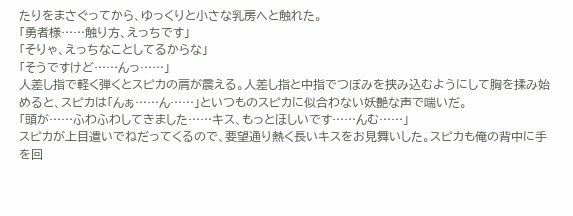たりをまさぐってから、ゆっくりと小さな乳房へと触れた。
「勇者様……触り方、えっちです」
「そりゃ、えっちなことしてるからな」
「そうですけど……んっ……」
人差し指で軽く弾くとスピカの肩が震える。人差し指と中指でつぼみを挟み込むようにして胸を揉み始めると、スピカは「んぁ……ん……」といつものスピカに似合わない妖艶な声で喘いだ。
「頭が……ふわふわしてきました……キス、もっとほしいです……んむ……」
スピカが上目遣いでねだってくるので、要望通り熱く長いキスをお見舞いした。スピカも俺の背中に手を回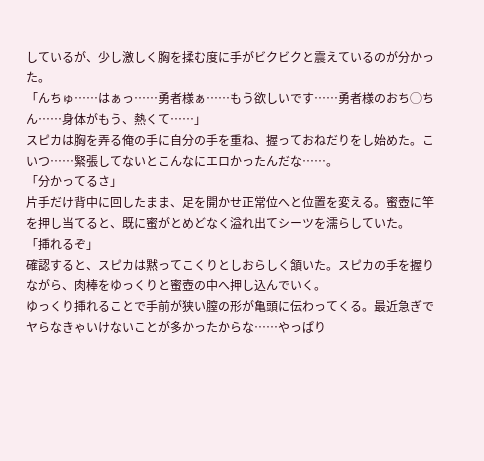しているが、少し激しく胸を揉む度に手がビクビクと震えているのが分かった。
「んちゅ……はぁっ……勇者様ぁ……もう欲しいです……勇者様のおち◯ちん……身体がもう、熱くて……」
スピカは胸を弄る俺の手に自分の手を重ね、握っておねだりをし始めた。こいつ……緊張してないとこんなにエロかったんだな……。
「分かってるさ」
片手だけ背中に回したまま、足を開かせ正常位へと位置を変える。蜜壺に竿を押し当てると、既に蜜がとめどなく溢れ出てシーツを濡らしていた。
「挿れるぞ」
確認すると、スピカは黙ってこくりとしおらしく頷いた。スピカの手を握りながら、肉棒をゆっくりと蜜壺の中へ押し込んでいく。
ゆっくり挿れることで手前が狭い膣の形が亀頭に伝わってくる。最近急ぎでヤらなきゃいけないことが多かったからな……やっぱり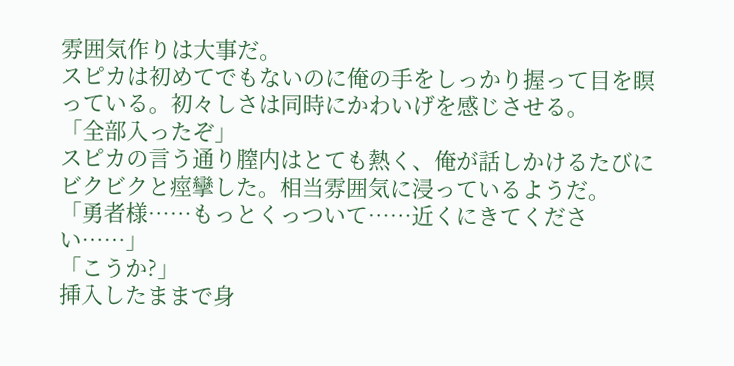雰囲気作りは大事だ。
スピカは初めてでもないのに俺の手をしっかり握って目を瞑っている。初々しさは同時にかわいげを感じさせる。
「全部入ったぞ」
スピカの言う通り膣内はとても熱く、俺が話しかけるたびにビクビクと痙攣した。相当雰囲気に浸っているようだ。
「勇者様……もっとくっついて……近くにきてください……」
「こうか?」
挿入したままで身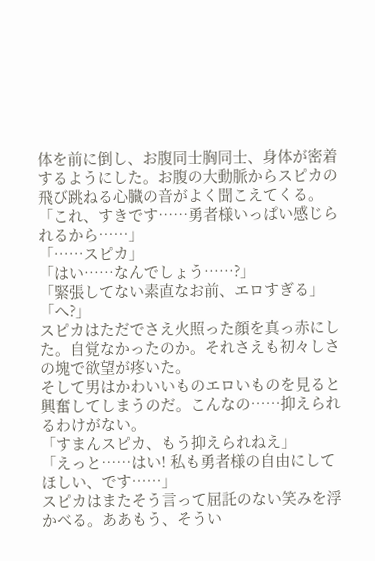体を前に倒し、お腹同士胸同士、身体が密着するようにした。お腹の大動脈からスピカの飛び跳ねる心臓の音がよく聞こえてくる。
「これ、すきです……勇者様いっぱい感じられるから……」
「……スピカ」
「はい……なんでしょう……?」
「緊張してない素直なお前、エロすぎる」
「へ?」
スピカはただでさえ火照った顔を真っ赤にした。自覚なかったのか。それさえも初々しさの塊で欲望が疼いた。
そして男はかわいいものエロいものを見ると興奮してしまうのだ。こんなの……抑えられるわけがない。
「すまんスピカ、もう抑えられねえ」
「えっと……はい! 私も勇者様の自由にしてほしい、です……」
スピカはまたそう言って屈託のない笑みを浮かべる。ああもう、そうい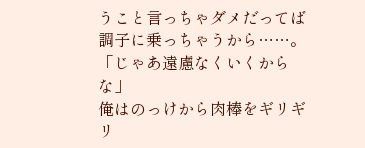うこと言っちゃダメだってば調子に乗っちゃうから……。
「じゃあ遠慮なくいくからな」
俺はのっけから肉棒をギリギリ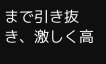まで引き抜き、激しく高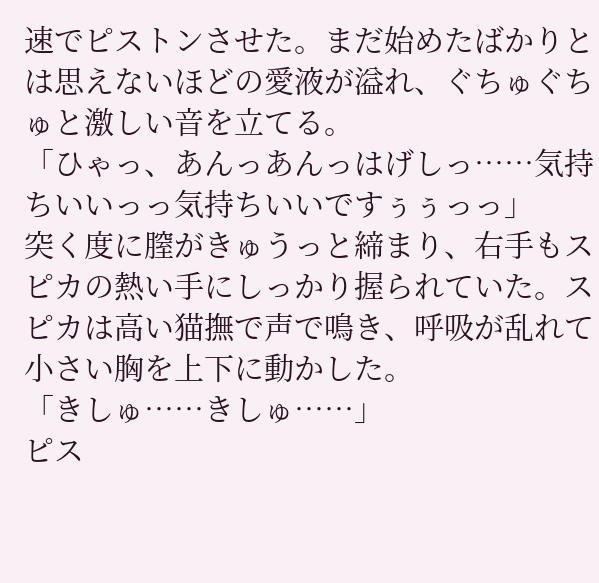速でピストンさせた。まだ始めたばかりとは思えないほどの愛液が溢れ、ぐちゅぐちゅと激しい音を立てる。
「ひゃっ、あんっあんっはげしっ……気持ちいいっっ気持ちいいですぅぅっっ」
突く度に膣がきゅうっと締まり、右手もスピカの熱い手にしっかり握られていた。スピカは高い猫撫で声で鳴き、呼吸が乱れて小さい胸を上下に動かした。
「きしゅ……きしゅ……」
ピス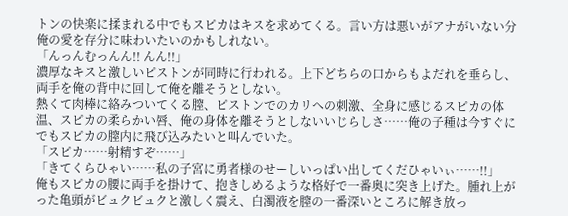トンの快楽に揉まれる中でもスピカはキスを求めてくる。言い方は悪いがアナがいない分俺の愛を存分に味わいたいのかもしれない。
「んっんむっんん!! んん!!」
濃厚なキスと激しいピストンが同時に行われる。上下どちらの口からもよだれを垂らし、両手を俺の背中に回して俺を離そうとしない。
熱くて肉棒に絡みついてくる膣、ピストンでのカリへの刺激、全身に感じるスピカの体温、スピカの柔らかい唇、俺の身体を離そうとしないいじらしさ……俺の子種は今すぐにでもスピカの膣内に飛び込みたいと叫んでいた。
「スピカ……射精すぞ……」
「きてくらひゃい……私の子宮に勇者様のせーしいっぱい出してくだひゃいぃ……!!」
俺もスピカの腰に両手を掛けて、抱きしめるような格好で一番奥に突き上げた。腫れ上がった亀頭がビュクビュクと激しく震え、白濁液を膣の一番深いところに解き放っ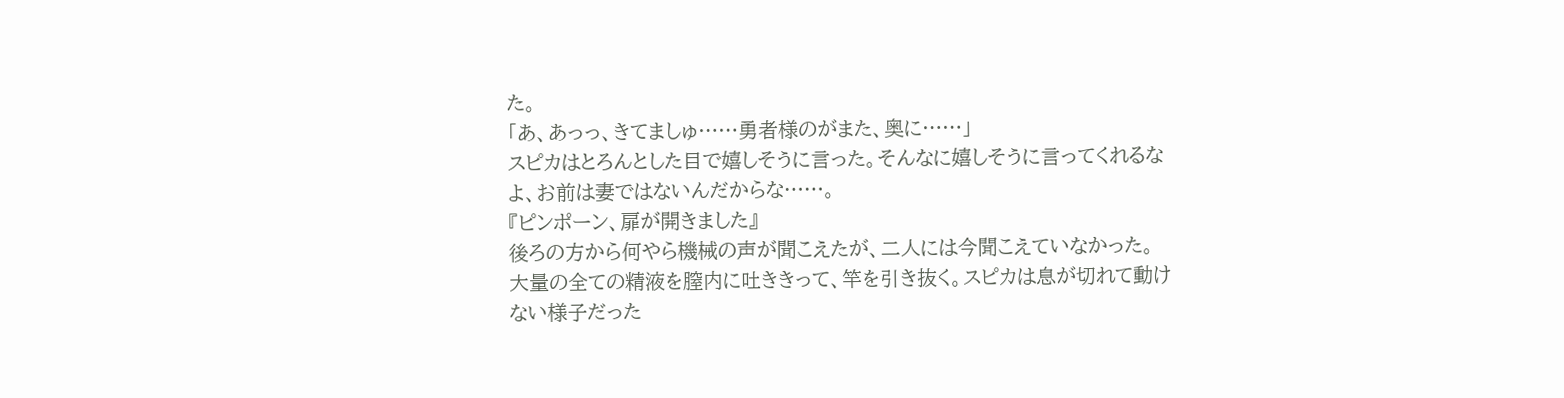た。
「あ、あっっ、きてましゅ……勇者様のがまた、奥に……」
スピカはとろんとした目で嬉しそうに言った。そんなに嬉しそうに言ってくれるなよ、お前は妻ではないんだからな……。
『ピンポーン、扉が開きました』
後ろの方から何やら機械の声が聞こえたが、二人には今聞こえていなかった。大量の全ての精液を膣内に吐ききって、竿を引き抜く。スピカは息が切れて動けない様子だった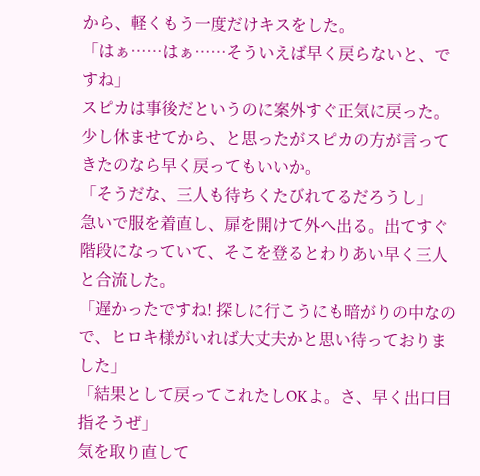から、軽くもう一度だけキスをした。
「はぁ……はぁ……そういえば早く戻らないと、ですね」
スピカは事後だというのに案外すぐ正気に戻った。少し休ませてから、と思ったがスピカの方が言ってきたのなら早く戻ってもいいか。
「そうだな、三人も待ちくたびれてるだろうし」
急いで服を着直し、扉を開けて外へ出る。出てすぐ階段になっていて、そこを登るとわりあい早く三人と合流した。
「遅かったですね! 探しに行こうにも暗がりの中なので、ヒロキ様がいれば大丈夫かと思い待っておりました」
「結果として戻ってこれたしOKよ。さ、早く出口目指そうぜ」
気を取り直して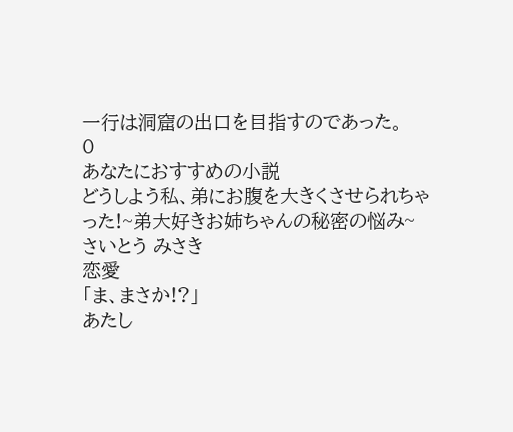一行は洞窟の出口を目指すのであった。
0
あなたにおすすめの小説
どうしよう私、弟にお腹を大きくさせられちゃった!~弟大好きお姉ちゃんの秘密の悩み~
さいとう みさき
恋愛
「ま、まさか!?」
あたし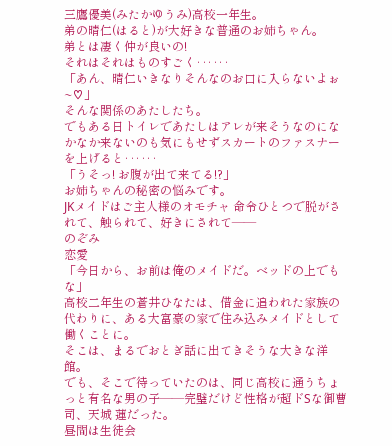三鷹優美(みたかゆうみ)高校一年生。
弟の晴仁(はると)が大好きな普通のお姉ちゃん。
弟とは凄く仲が良いの!
それはそれはものすごく‥‥‥
「あん、晴仁いきなりそんなのお口に入らないよぉ~♡」
そんな関係のあたしたち。
でもある日トイレであたしはアレが来そうなのになかなか来ないのも気にもせずスカートのファスナーを上げると‥‥‥
「うそっ! お腹が出て来てる!?」
お姉ちゃんの秘密の悩みです。
JKメイドはご主人様のオモチャ 命令ひとつで脱がされて、触られて、好きにされて――
のぞみ
恋愛
「今日から、お前は俺のメイドだ。ベッドの上でもな」
高校二年生の蒼井ひなたは、借金に追われた家族の代わりに、ある大富豪の家で住み込みメイドとして働くことに。
そこは、まるでおとぎ話に出てきそうな大きな洋館。
でも、そこで待っていたのは、同じ高校に通うちょっと有名な男の子――完璧だけど性格が超ドSな御曹司、天城 蓮だった。
昼間は生徒会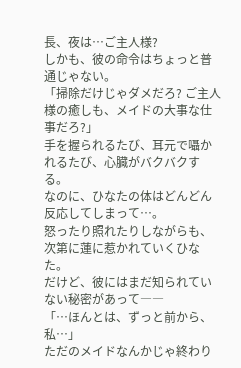長、夜は…ご主人様?
しかも、彼の命令はちょっと普通じゃない。
「掃除だけじゃダメだろ? ご主人様の癒しも、メイドの大事な仕事だろ?」
手を握られるたび、耳元で囁かれるたび、心臓がバクバクする。
なのに、ひなたの体はどんどん反応してしまって…。
怒ったり照れたりしながらも、次第に蓮に惹かれていくひなた。
だけど、彼にはまだ知られていない秘密があって――
「…ほんとは、ずっと前から、私…」
ただのメイドなんかじゃ終わり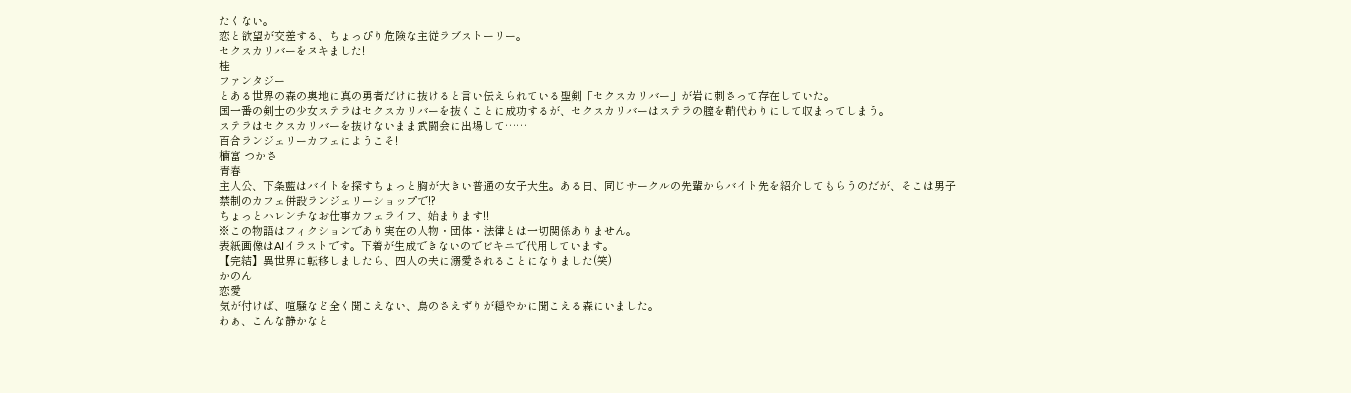たくない。
恋と欲望が交差する、ちょっぴり危険な主従ラブストーリー。
セクスカリバーをヌキました!
桂
ファンタジー
とある世界の森の奥地に真の勇者だけに抜けると言い伝えられている聖剣「セクスカリバー」が岩に刺さって存在していた。
国一番の剣士の少女ステラはセクスカリバーを抜くことに成功するが、セクスカリバーはステラの膣を鞘代わりにして収まってしまう。
ステラはセクスカリバーを抜けないまま武闘会に出場して……
百合ランジェリーカフェにようこそ!
楠富 つかさ
青春
主人公、下条藍はバイトを探すちょっと胸が大きい普通の女子大生。ある日、同じサークルの先輩からバイト先を紹介してもらうのだが、そこは男子禁制のカフェ併設ランジェリーショップで!?
ちょっとハレンチなお仕事カフェライフ、始まります!!
※この物語はフィクションであり実在の人物・団体・法律とは一切関係ありません。
表紙画像はAIイラストです。下着が生成できないのでビキニで代用しています。
【完結】異世界に転移しましたら、四人の夫に溺愛されることになりました(笑)
かのん
恋愛
気が付けば、喧騒など全く聞こえない、鳥のさえずりが穏やかに聞こえる森にいました。
わぁ、こんな静かなと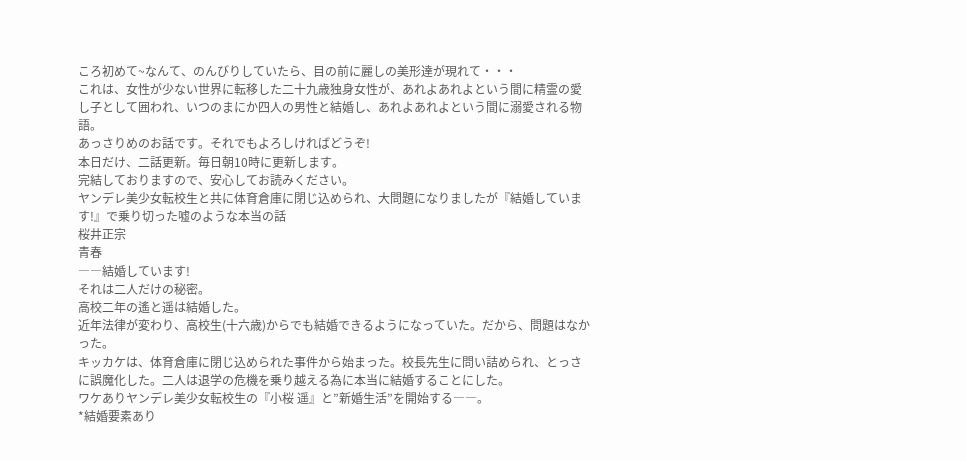ころ初めて~なんて、のんびりしていたら、目の前に麗しの美形達が現れて・・・
これは、女性が少ない世界に転移した二十九歳独身女性が、あれよあれよという間に精霊の愛し子として囲われ、いつのまにか四人の男性と結婚し、あれよあれよという間に溺愛される物語。
あっさりめのお話です。それでもよろしければどうぞ!
本日だけ、二話更新。毎日朝10時に更新します。
完結しておりますので、安心してお読みください。
ヤンデレ美少女転校生と共に体育倉庫に閉じ込められ、大問題になりましたが『結婚しています!』で乗り切った嘘のような本当の話
桜井正宗
青春
――結婚しています!
それは二人だけの秘密。
高校二年の遙と遥は結婚した。
近年法律が変わり、高校生(十六歳)からでも結婚できるようになっていた。だから、問題はなかった。
キッカケは、体育倉庫に閉じ込められた事件から始まった。校長先生に問い詰められ、とっさに誤魔化した。二人は退学の危機を乗り越える為に本当に結婚することにした。
ワケありヤンデレ美少女転校生の『小桜 遥』と”新婚生活”を開始する――。
*結婚要素あり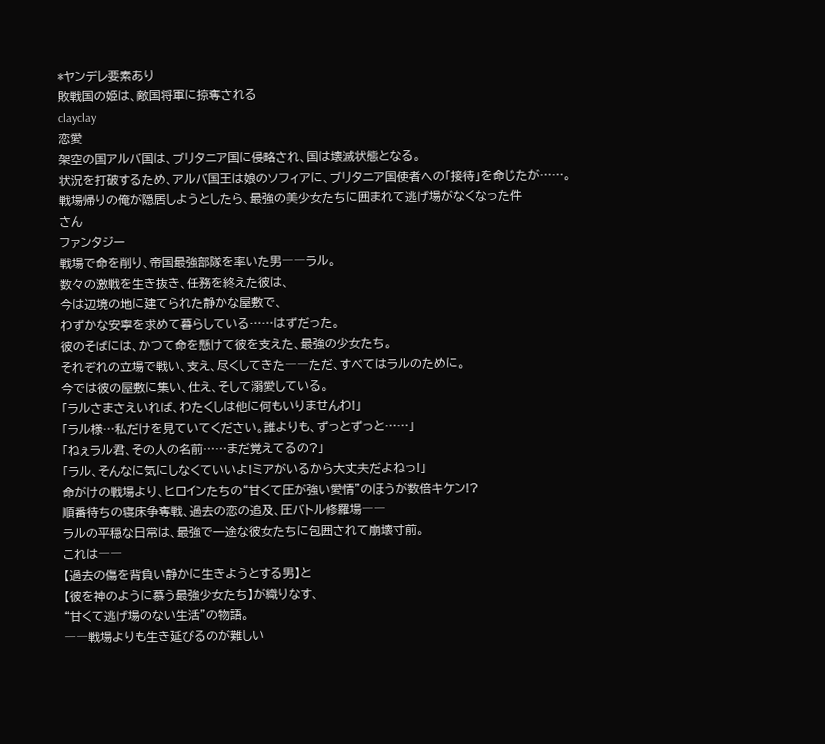*ヤンデレ要素あり
敗戦国の姫は、敵国将軍に掠奪される
clayclay
恋愛
架空の国アルバ国は、ブリタニア国に侵略され、国は壊滅状態となる。
状況を打破するため、アルバ国王は娘のソフィアに、ブリタニア国使者への「接待」を命じたが……。
戦場帰りの俺が隠居しようとしたら、最強の美少女たちに囲まれて逃げ場がなくなった件
さん
ファンタジー
戦場で命を削り、帝国最強部隊を率いた男――ラル。
数々の激戦を生き抜き、任務を終えた彼は、
今は辺境の地に建てられた静かな屋敷で、
わずかな安寧を求めて暮らしている……はずだった。
彼のそばには、かつて命を懸けて彼を支えた、最強の少女たち。
それぞれの立場で戦い、支え、尽くしてきた――ただ、すべてはラルのために。
今では彼の屋敷に集い、仕え、そして溺愛している。
「ラルさまさえいれば、わたくしは他に何もいりませんわ!」
「ラル様…私だけを見ていてください。誰よりも、ずっとずっと……」
「ねぇラル君、その人の名前……まだ覚えてるの?」
「ラル、そんなに気にしなくていいよ!ミアがいるから大丈夫だよねっ!」
命がけの戦場より、ヒロインたちの“甘くて圧が強い愛情”のほうが数倍キケン!?
順番待ちの寝床争奪戦、過去の恋の追及、圧バトル修羅場――
ラルの平穏な日常は、最強で一途な彼女たちに包囲されて崩壊寸前。
これは――
【過去の傷を背負い静かに生きようとする男】と
【彼を神のように慕う最強少女たち】が織りなす、
“甘くて逃げ場のない生活”の物語。
――戦場よりも生き延びるのが難しい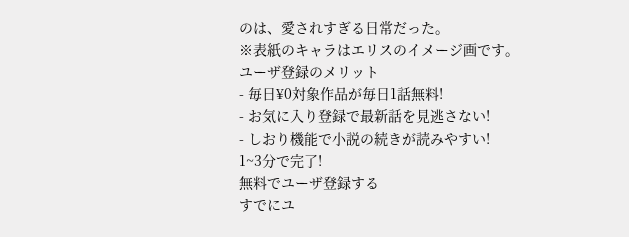のは、愛されすぎる日常だった。
※表紙のキャラはエリスのイメージ画です。
ユーザ登録のメリット
- 毎日¥0対象作品が毎日1話無料!
- お気に入り登録で最新話を見逃さない!
- しおり機能で小説の続きが読みやすい!
1~3分で完了!
無料でユーザ登録する
すでにユ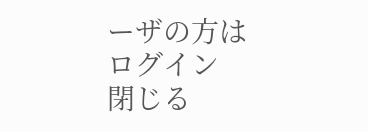ーザの方はログイン
閉じる